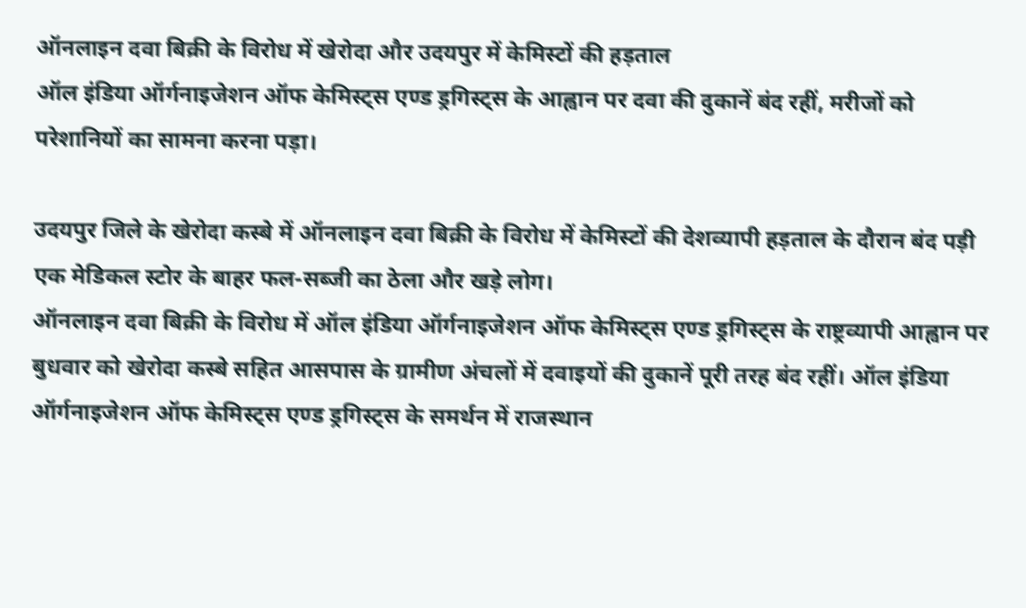ऑनलाइन दवा बिक्री के विरोध में खेरोदा और उदयपुर में केमिस्टों की हड़ताल
ऑल इंडिया ऑर्गनाइजेशन ऑफ केमिस्ट्स एण्ड ड्रगिस्ट्स के आह्वान पर दवा की दुकानें बंद रहीं, मरीजों को परेशानियों का सामना करना पड़ा।

उदयपुर जिले के खेरोदा कस्बे में ऑनलाइन दवा बिक्री के विरोध में केमिस्टों की देशव्यापी हड़ताल के दौरान बंद पड़ी एक मेडिकल स्टोर के बाहर फल-सब्जी का ठेला और खड़े लोग।
ऑनलाइन दवा बिक्री के विरोध में ऑल इंडिया ऑर्गनाइजेशन ऑफ केमिस्ट्स एण्ड ड्रगिस्ट्स के राष्ट्रव्यापी आह्वान पर बुधवार को खेरोदा कस्बे सहित आसपास के ग्रामीण अंचलों में दवाइयों की दुकानें पूरी तरह बंद रहीं। ऑल इंडिया ऑर्गनाइजेशन ऑफ केमिस्ट्स एण्ड ड्रगिस्ट्स के समर्थन में राजस्थान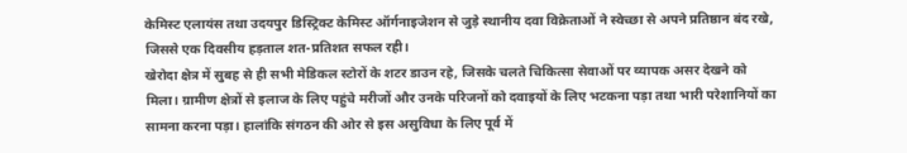केमिस्ट एलायंस तथा उदयपुर डिस्ट्रिक्ट केमिस्ट ऑर्गनाइजेशन से जुड़े स्थानीय दवा विक्रेताओं ने स्वेच्छा से अपने प्रतिष्ठान बंद रखे, जिससे एक दिवसीय हड़ताल शत-प्रतिशत सफल रही।
खेरोदा क्षेत्र में सुबह से ही सभी मेडिकल स्टोरों के शटर डाउन रहे, जिसके चलते चिकित्सा सेवाओं पर व्यापक असर देखने को मिला। ग्रामीण क्षेत्रों से इलाज के लिए पहुंचे मरीजों और उनके परिजनों को दवाइयों के लिए भटकना पड़ा तथा भारी परेशानियों का सामना करना पड़ा। हालांकि संगठन की ओर से इस असुविधा के लिए पूर्व में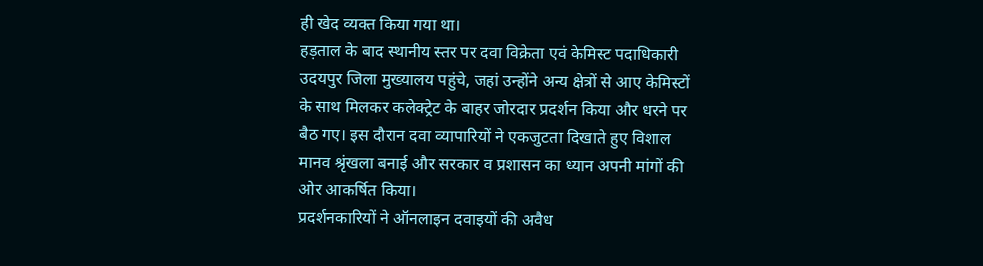ही खेद व्यक्त किया गया था।
हड़ताल के बाद स्थानीय स्तर पर दवा विक्रेता एवं केमिस्ट पदाधिकारी उदयपुर जिला मुख्यालय पहुंचे, जहां उन्होंने अन्य क्षेत्रों से आए केमिस्टों के साथ मिलकर कलेक्ट्रेट के बाहर जोरदार प्रदर्शन किया और धरने पर बैठ गए। इस दौरान दवा व्यापारियों ने एकजुटता दिखाते हुए विशाल मानव श्रृंखला बनाई और सरकार व प्रशासन का ध्यान अपनी मांगों की ओर आकर्षित किया।
प्रदर्शनकारियों ने ऑनलाइन दवाइयों की अवैध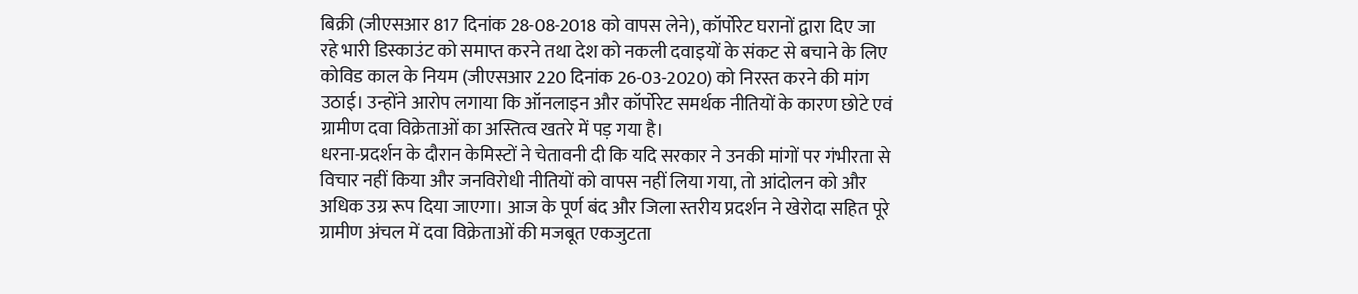बिक्री (जीएसआर 817 दिनांक 28-08-2018 को वापस लेने), कॉर्पोरेट घरानों द्वारा दिए जा रहे भारी डिस्काउंट को समाप्त करने तथा देश को नकली दवाइयों के संकट से बचाने के लिए कोविड काल के नियम (जीएसआर 220 दिनांक 26-03-2020) को निरस्त करने की मांग उठाई। उन्होंने आरोप लगाया कि ऑनलाइन और कॉर्पोरेट समर्थक नीतियों के कारण छोटे एवं ग्रामीण दवा विक्रेताओं का अस्तित्व खतरे में पड़ गया है।
धरना-प्रदर्शन के दौरान केमिस्टों ने चेतावनी दी कि यदि सरकार ने उनकी मांगों पर गंभीरता से विचार नहीं किया और जनविरोधी नीतियों को वापस नहीं लिया गया, तो आंदोलन को और अधिक उग्र रूप दिया जाएगा। आज के पूर्ण बंद और जिला स्तरीय प्रदर्शन ने खेरोदा सहित पूरे ग्रामीण अंचल में दवा विक्रेताओं की मजबूत एकजुटता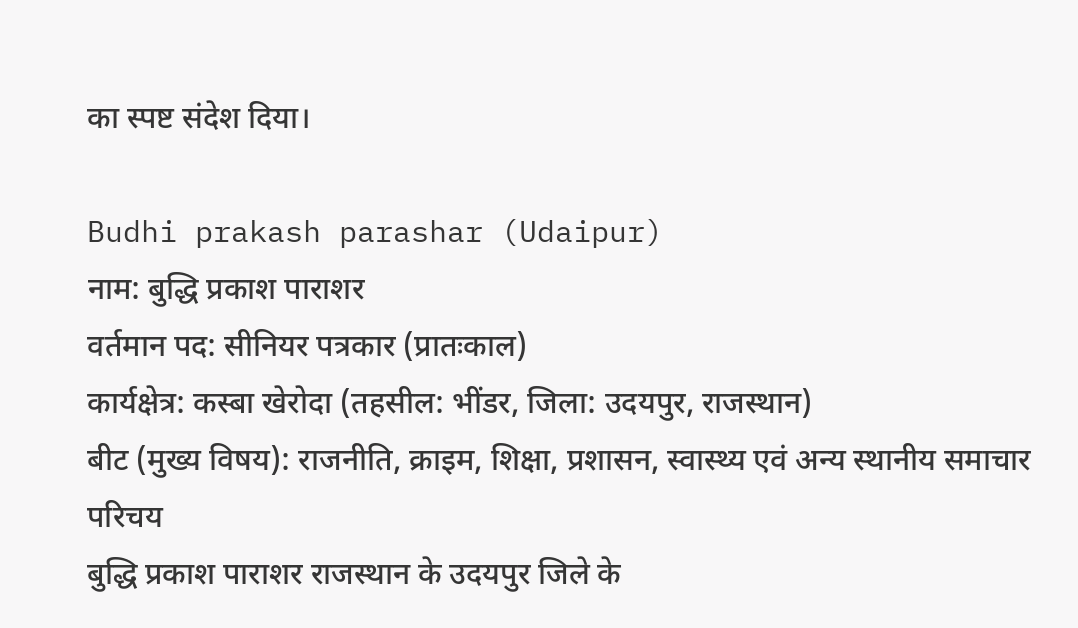का स्पष्ट संदेश दिया।

Budhi prakash parashar (Udaipur)
नाम: बुद्धि प्रकाश पाराशर
वर्तमान पद: सीनियर पत्रकार (प्रातःकाल)
कार्यक्षेत्र: कस्बा खेरोदा (तहसील: भींडर, जिला: उदयपुर, राजस्थान)
बीट (मुख्य विषय): राजनीति, क्राइम, शिक्षा, प्रशासन, स्वास्थ्य एवं अन्य स्थानीय समाचार
परिचय
बुद्धि प्रकाश पाराशर राजस्थान के उदयपुर जिले के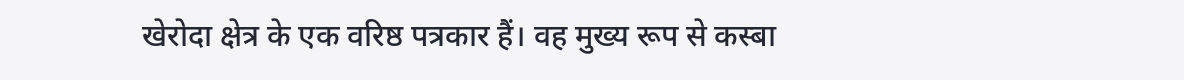खेरोदा क्षेत्र के एक वरिष्ठ पत्रकार हैं। वह मुख्य रूप से कस्बा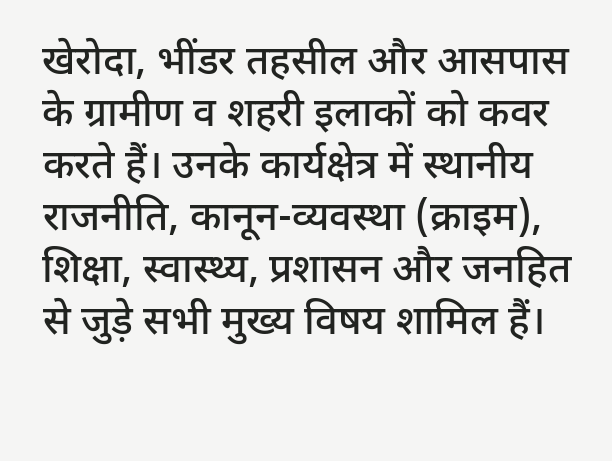खेरोदा, भींडर तहसील और आसपास के ग्रामीण व शहरी इलाकों को कवर करते हैं। उनके कार्यक्षेत्र में स्थानीय राजनीति, कानून-व्यवस्था (क्राइम), शिक्षा, स्वास्थ्य, प्रशासन और जनहित से जुड़े सभी मुख्य विषय शामिल हैं।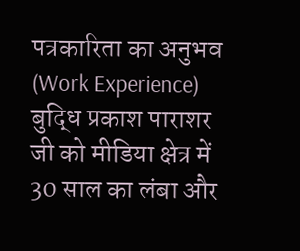पत्रकारिता का अनुभव (Work Experience)
बुद्धि प्रकाश पाराशर जी को मीडिया क्षेत्र में 30 साल का लंबा और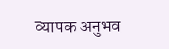व्यापक अनुभव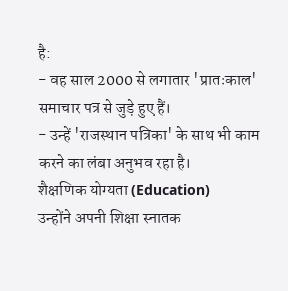है:
- वह साल 2000 से लगातार 'प्रातःकाल' समाचार पत्र से जुड़े हुए हैं।
- उन्हें 'राजस्थान पत्रिका' के साथ भी काम करने का लंबा अनुभव रहा है।
शैक्षणिक योग्यता (Education)
उन्होंने अपनी शिक्षा स्नातक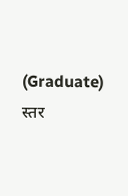(Graduate) स्तर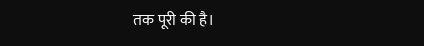तक पूरी की है।